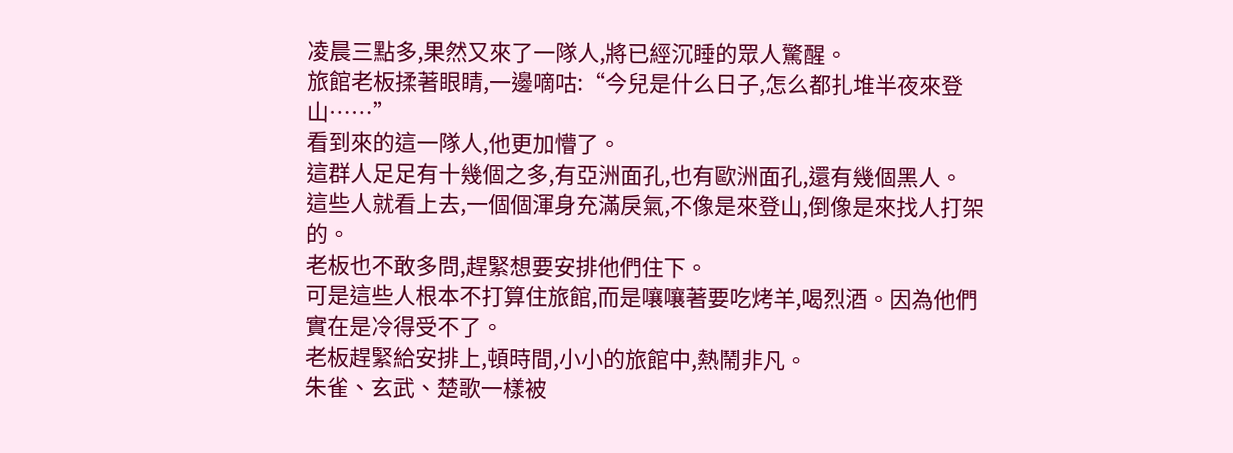凌晨三點多,果然又來了一隊人,將已經沉睡的眾人驚醒。
旅館老板揉著眼睛,一邊嘀咕:“今兒是什么日子,怎么都扎堆半夜來登山……”
看到來的這一隊人,他更加懵了。
這群人足足有十幾個之多,有亞洲面孔,也有歐洲面孔,還有幾個黑人。
這些人就看上去,一個個渾身充滿戾氣,不像是來登山,倒像是來找人打架的。
老板也不敢多問,趕緊想要安排他們住下。
可是這些人根本不打算住旅館,而是嚷嚷著要吃烤羊,喝烈酒。因為他們實在是冷得受不了。
老板趕緊給安排上,頓時間,小小的旅館中,熱鬧非凡。
朱雀、玄武、楚歌一樣被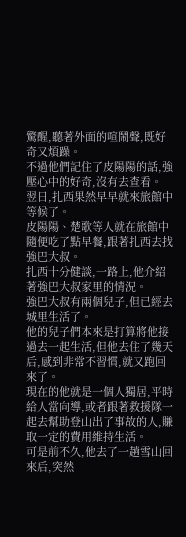驚醒,聽著外面的喧鬧聲,既好奇又煩躁。
不過他們記住了皮陽陽的話,強壓心中的好奇,沒有去查看。
翌日,扎西果然早早就來旅館中等候了。
皮陽陽、楚歌等人就在旅館中隨便吃了點早餐,跟著扎西去找強巴大叔。
扎西十分健談,一路上,他介紹著強巴大叔家里的情況。
強巴大叔有兩個兒子,但已經去城里生活了。
他的兒子們本來是打算將他接過去一起生活,但他去住了幾天后,感到非常不習慣,就又跑回來了。
現在的他就是一個人獨居,平時給人當向導,或者跟著救援隊一起去幫助登山出了事故的人,賺取一定的費用維持生活。
可是前不久,他去了一趟雪山回來后,突然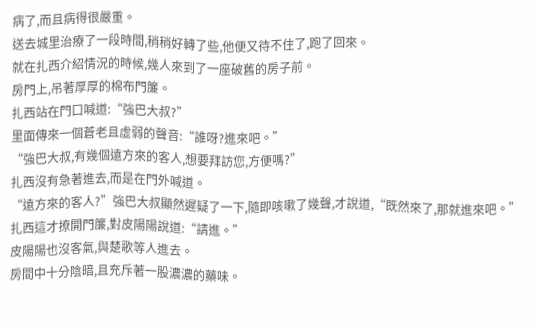病了,而且病得很嚴重。
送去城里治療了一段時間,稍稍好轉了些,他便又待不住了,跑了回來。
就在扎西介紹情況的時候,幾人來到了一座破舊的房子前。
房門上,吊著厚厚的棉布門簾。
扎西站在門口喊道:“強巴大叔?”
里面傳來一個蒼老且虛弱的聲音:“誰呀?進來吧。”
“強巴大叔,有幾個遠方來的客人,想要拜訪您,方便嗎?”
扎西沒有急著進去,而是在門外喊道。
“遠方來的客人?”強巴大叔顯然遲疑了一下,隨即咳嗽了幾聲,才說道,“既然來了,那就進來吧。”
扎西這才撩開門簾,對皮陽陽說道:“請進。”
皮陽陽也沒客氣,與楚歌等人進去。
房間中十分陰暗,且充斥著一股濃濃的藥味。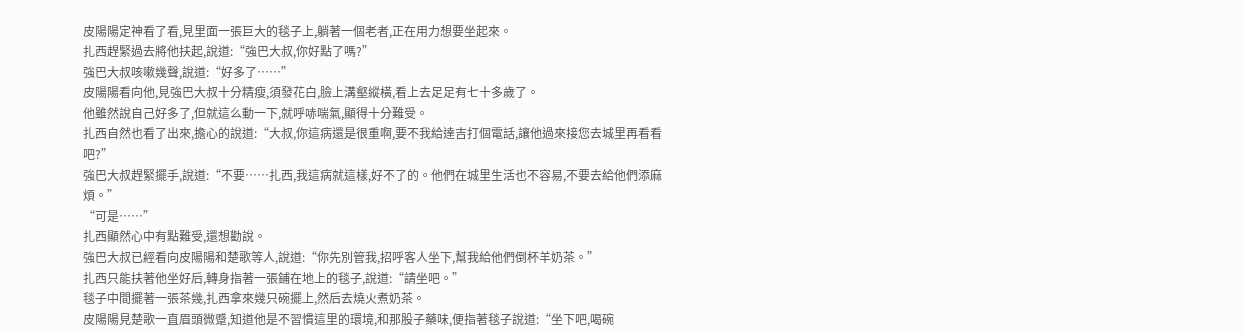皮陽陽定神看了看,見里面一張巨大的毯子上,躺著一個老者,正在用力想要坐起來。
扎西趕緊過去將他扶起,說道:“強巴大叔,你好點了嗎?”
強巴大叔咳嗽幾聲,說道:“好多了……”
皮陽陽看向他,見強巴大叔十分精瘦,須發花白,臉上溝壑縱橫,看上去足足有七十多歲了。
他雖然說自己好多了,但就這么動一下,就呼哧喘氣,顯得十分難受。
扎西自然也看了出來,擔心的說道:“大叔,你這病還是很重啊,要不我給達吉打個電話,讓他過來接您去城里再看看吧?”
強巴大叔趕緊擺手,說道:“不要……扎西,我這病就這樣,好不了的。他們在城里生活也不容易,不要去給他們添麻煩。”
“可是……”
扎西顯然心中有點難受,還想勸說。
強巴大叔已經看向皮陽陽和楚歌等人,說道:“你先別管我,招呼客人坐下,幫我給他們倒杯羊奶茶。”
扎西只能扶著他坐好后,轉身指著一張鋪在地上的毯子,說道:“請坐吧。”
毯子中間擺著一張茶幾,扎西拿來幾只碗擺上,然后去燒火煮奶茶。
皮陽陽見楚歌一直眉頭微蹙,知道他是不習慣這里的環境,和那股子藥味,便指著毯子說道:“坐下吧,喝碗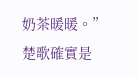奶茶暖暖。”
楚歌確實是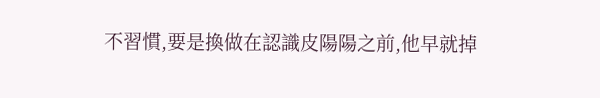不習慣,要是換做在認識皮陽陽之前,他早就掉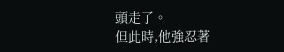頭走了。
但此時,他強忍著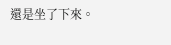還是坐了下來。